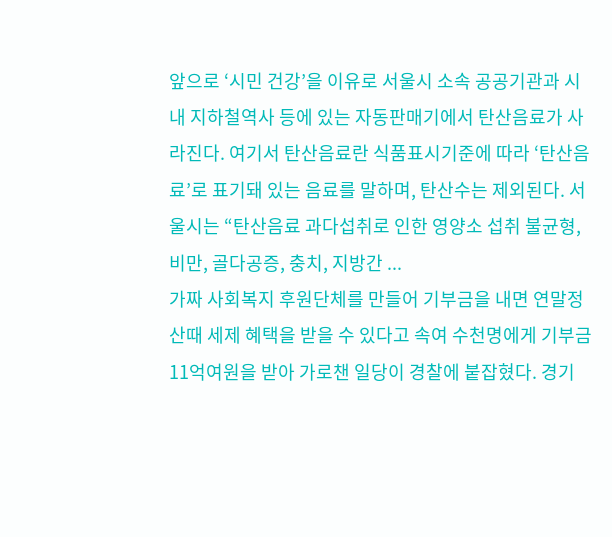앞으로 ‘시민 건강’을 이유로 서울시 소속 공공기관과 시내 지하철역사 등에 있는 자동판매기에서 탄산음료가 사라진다. 여기서 탄산음료란 식품표시기준에 따라 ‘탄산음료’로 표기돼 있는 음료를 말하며, 탄산수는 제외된다. 서울시는 “탄산음료 과다섭취로 인한 영양소 섭취 불균형, 비만, 골다공증, 충치, 지방간 ...
가짜 사회복지 후원단체를 만들어 기부금을 내면 연말정산때 세제 혜택을 받을 수 있다고 속여 수천명에게 기부금 11억여원을 받아 가로챈 일당이 경찰에 붙잡혔다. 경기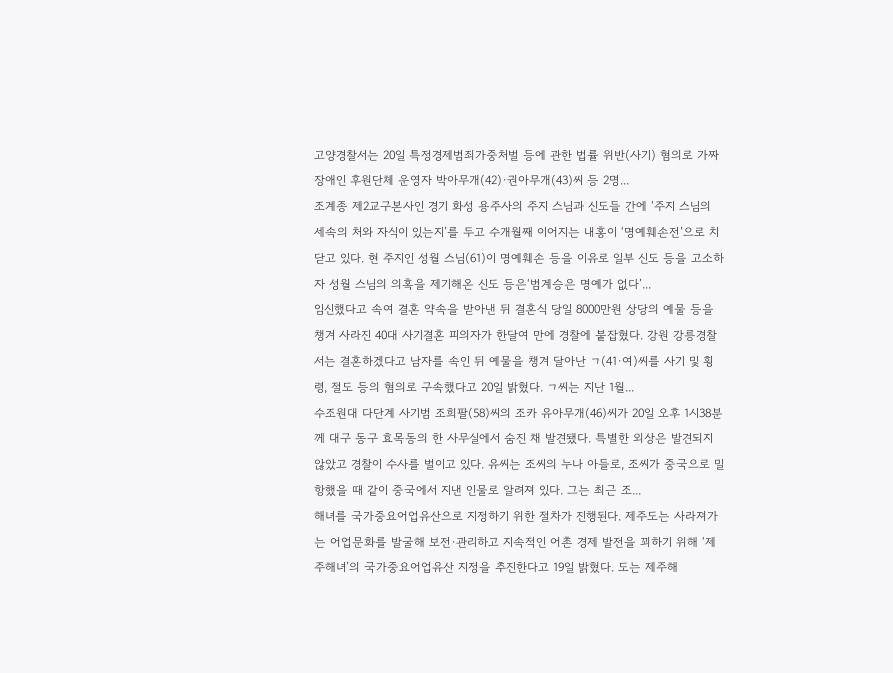고양경찰서는 20일 특정경제범죄가중처벌 등에 관한 법률 위반(사기) 혐의로 가짜 장애인 후원단체 운영자 박아무개(42)·권아무개(43)씨 등 2명...
조계종 제2교구본사인 경기 화성 용주사의 주지 스님과 신도들 간에 ‘주지 스님의 세속의 처와 자식이 있는지’를 두고 수개월째 이어지는 내홍이 ‘명예훼손전’으로 치닫고 있다. 현 주지인 성월 스님(61)이 명예훼손 등을 이유로 일부 신도 등을 고소하자 성월 스님의 의혹을 제기해온 신도 등은‘범계승은 명예가 없다’...
임신했다고 속여 결혼 약속을 받아낸 뒤 결혼식 당일 8000만원 상당의 예물 등을 챙겨 사라진 40대 사기결혼 피의자가 한달여 만에 경찰에 붙잡혔다. 강원 강릉경찰서는 결혼하겠다고 남자를 속인 뒤 예물을 챙겨 달아난 ㄱ(41·여)씨를 사기 및 횡령, 절도 등의 혐의로 구속했다고 20일 밝혔다. ㄱ씨는 지난 1월...
수조원대 다단계 사기범 조희팔(58)씨의 조카 유아무개(46)씨가 20일 오후 1시38분께 대구 동구 효목동의 한 사무실에서 숨진 채 발견됐다. 특별한 외상은 발견되지 않았고 경찰이 수사를 벌이고 있다. 유씨는 조씨의 누나 아들로, 조씨가 중국으로 밀항했을 때 같이 중국에서 지낸 인물로 알려져 있다. 그는 최근 조...
해녀를 국가중요어업유산으로 지정하기 위한 절차가 진행된다. 제주도는 사라져가는 어업문화를 발굴해 보전·관리하고 지속적인 어촌 경제 발전을 꾀하기 위해 ‘제주해녀’의 국가중요어업유산 지정을 추진한다고 19일 밝혔다. 도는 제주해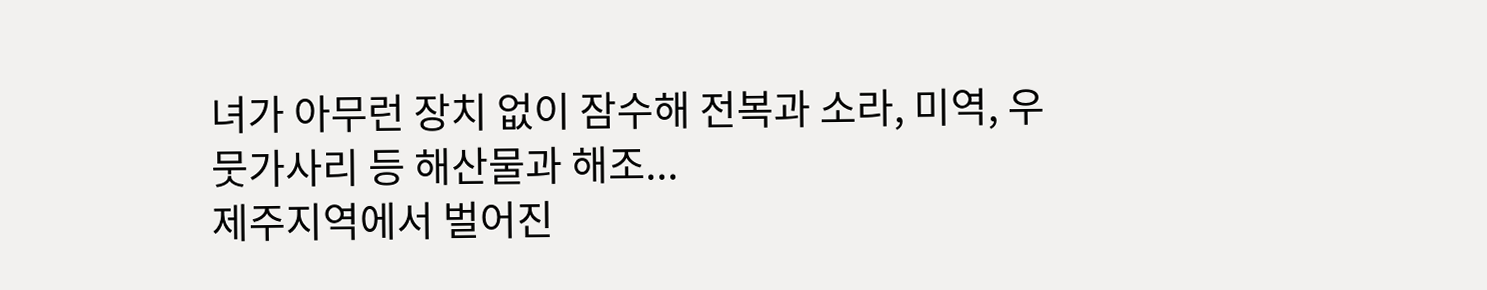녀가 아무런 장치 없이 잠수해 전복과 소라, 미역, 우뭇가사리 등 해산물과 해조...
제주지역에서 벌어진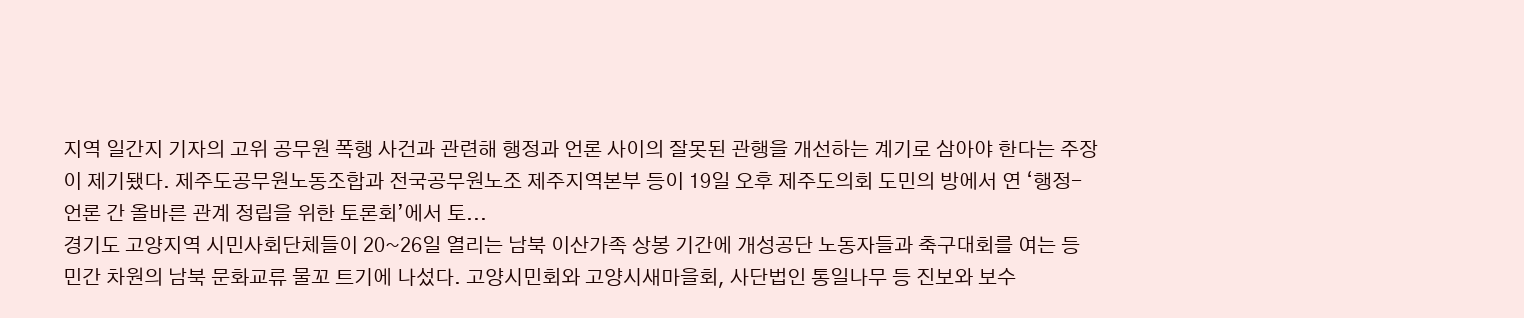지역 일간지 기자의 고위 공무원 폭행 사건과 관련해 행정과 언론 사이의 잘못된 관행을 개선하는 계기로 삼아야 한다는 주장이 제기됐다. 제주도공무원노동조합과 전국공무원노조 제주지역본부 등이 19일 오후 제주도의회 도민의 방에서 연 ‘행정-언론 간 올바른 관계 정립을 위한 토론회’에서 토...
경기도 고양지역 시민사회단체들이 20~26일 열리는 남북 이산가족 상봉 기간에 개성공단 노동자들과 축구대회를 여는 등 민간 차원의 남북 문화교류 물꼬 트기에 나섰다. 고양시민회와 고양시새마을회, 사단법인 통일나무 등 진보와 보수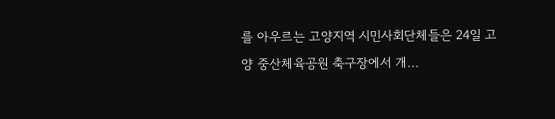를 아우르는 고양지역 시민사회단체들은 24일 고양 중산체육공원 축구장에서 개...